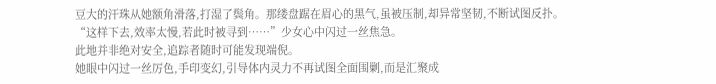豆大的汗珠从她额角滑落,打湿了鬓角。那缕盘踞在眉心的黑气,虽被压制,却异常坚韧,不断试图反扑。
“这样下去,效率太慢,若此时被寻到……”少女心中闪过一丝焦急。
此地并非绝对安全,追踪者随时可能发现端倪。
她眼中闪过一丝厉色,手印变幻,引导体内灵力不再试图全面围剿,而是汇聚成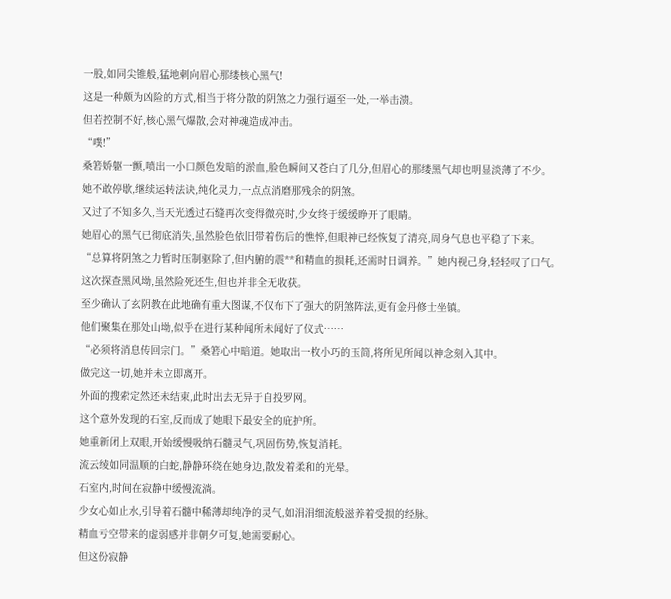一股,如同尖锥般,猛地刺向眉心那缕核心黑气!
这是一种颇为凶险的方式,相当于将分散的阴煞之力强行逼至一处,一举击溃。
但若控制不好,核心黑气爆散,会对神魂造成冲击。
“噗!”
桑箬娇躯一颤,喷出一小口颜色发暗的淤血,脸色瞬间又苍白了几分,但眉心的那缕黑气却也明显淡薄了不少。
她不敢停歇,继续运转法诀,纯化灵力,一点点消磨那残余的阴煞。
又过了不知多久,当天光透过石缝再次变得微亮时,少女终于缓缓睁开了眼睛。
她眉心的黑气已彻底消失,虽然脸色依旧带着伤后的憔悴,但眼神已经恢复了清亮,周身气息也平稳了下来。
“总算将阴煞之力暂时压制驱除了,但内腑的震**和精血的损耗,还需时日调养。”她内视己身,轻轻叹了口气。
这次探查黑风坳,虽然险死还生,但也并非全无收获。
至少确认了玄阴教在此地确有重大图谋,不仅布下了强大的阴煞阵法,更有金丹修士坐镇。
他们聚集在那处山坳,似乎在进行某种闻所未闻好了仪式……
“必须将消息传回宗门。”桑箬心中暗道。她取出一枚小巧的玉简,将所见所闻以神念刻入其中。
做完这一切,她并未立即离开。
外面的搜索定然还未结束,此时出去无异于自投罗网。
这个意外发现的石室,反而成了她眼下最安全的庇护所。
她重新闭上双眼,开始缓慢吸纳石髓灵气,巩固伤势,恢复消耗。
流云绫如同温顺的白蛇,静静环绕在她身边,散发着柔和的光晕。
石室内,时间在寂静中缓慢流淌。
少女心如止水,引导着石髓中稀薄却纯净的灵气,如涓涓细流般滋养着受损的经脉。
精血亏空带来的虚弱感并非朝夕可复,她需要耐心。
但这份寂静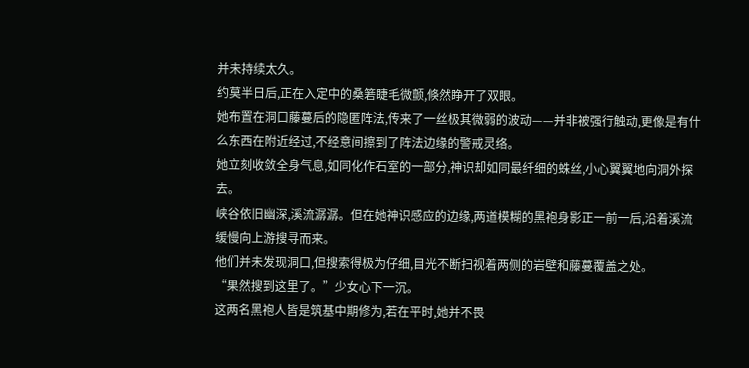并未持续太久。
约莫半日后,正在入定中的桑箬睫毛微颤,倏然睁开了双眼。
她布置在洞口藤蔓后的隐匿阵法,传来了一丝极其微弱的波动——并非被强行触动,更像是有什么东西在附近经过,不经意间擦到了阵法边缘的警戒灵络。
她立刻收敛全身气息,如同化作石室的一部分,神识却如同最纤细的蛛丝,小心翼翼地向洞外探去。
峡谷依旧幽深,溪流潺潺。但在她神识感应的边缘,两道模糊的黑袍身影正一前一后,沿着溪流缓慢向上游搜寻而来。
他们并未发现洞口,但搜索得极为仔细,目光不断扫视着两侧的岩壁和藤蔓覆盖之处。
“果然搜到这里了。”少女心下一沉。
这两名黑袍人皆是筑基中期修为,若在平时,她并不畏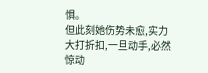惧。
但此刻她伤势未愈,实力大打折扣,一旦动手,必然惊动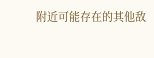附近可能存在的其他敌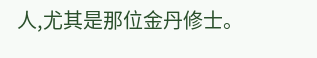人,尤其是那位金丹修士。